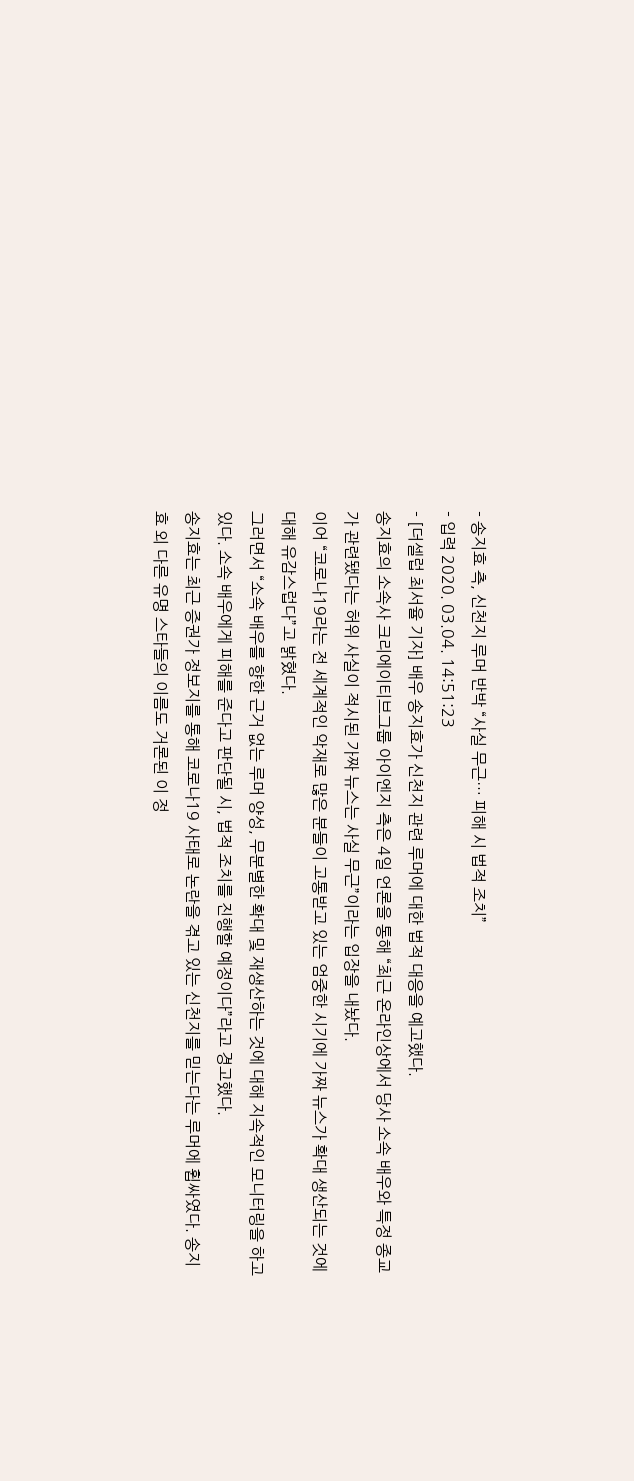- 송지효 측, 신천지 루머 반박 “사실 무근… 피해 시 법적 조치”
- 입력 2020. 03.04. 14:51:23
- [더셀럽 최서율 기자] 배우 송지효가 신천지 관련 루머에 대한 법적 대응을 예고했다.
송지효의 소속사 크리에이티브그룹 아이엔지 측은 4일 언론을 통해 “최근 온라인상에서 당사 소속 배우와 특정 종교가 관련됐다는 허위 사실이 적시된 가짜 뉴스는 사실 무근”이라는 입장을 내놨다.
이어 “코로나19라는 전 세계적인 악재로 많은 분들이 고통받고 있는 엄중한 시기에 가짜 뉴스가 확대 생산되는 것에 대해 유감스럽다”고 밝혔다.
그러면서 “소속 배우를 향한 근거 없는 루머 양성, 무분별한 확대 및 재생산하는 것에 대해 지속적인 모니터링을 하고 있다. 소속 배우에게 피해를 준다고 판단될 시, 법적 조치를 진행할 예정이다”라고 경고했다.
송지효는 최근 증권가 정보지를 통해 코로나19 사태로 논란을 겪고 있는 신천지를 믿는다는 루머에 휩싸였다. 송지효 외 다른 유명 스타들의 이름도 거론된 이 정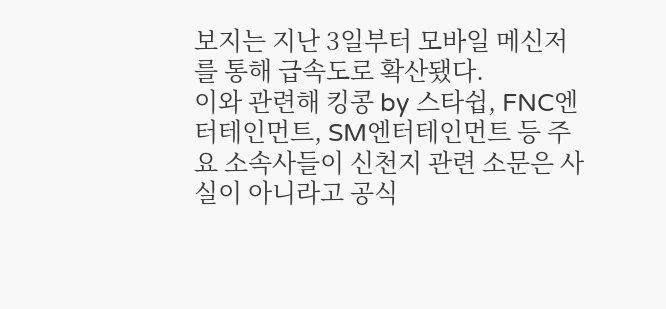보지는 지난 3일부터 모바일 메신저를 통해 급속도로 확산됐다.
이와 관련해 킹콩 by 스타쉽, FNC엔터테인먼트, SM엔터테인먼트 등 주요 소속사들이 신천지 관련 소문은 사실이 아니라고 공식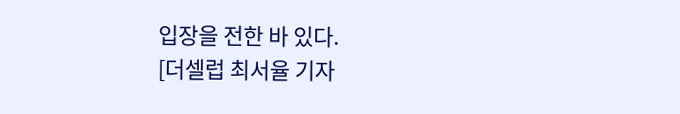입장을 전한 바 있다.
[더셀럽 최서율 기자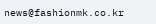news@fashionmk.co.kr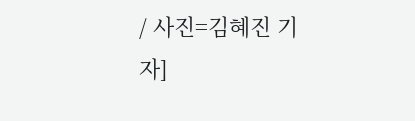/ 사진=김혜진 기자]